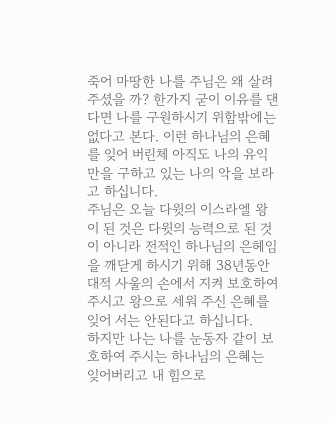죽어 마땅한 나를 주님은 왜 살려 주셨을 까? 한가지 굳이 이유를 댄다면 나를 구원하시기 위함밖에는 없다고 본다. 이런 하나님의 은혜를 잊어 버린체 아직도 나의 유익만을 구하고 있는 나의 악을 보라고 하십니다.
주님은 오늘 다윗의 이스라엘 왕이 된 것은 다윗의 능력으로 된 것이 아니라 전적인 하나님의 은헤임을 깨닫게 하시기 위해 38년동안 대적 사울의 손에서 지켜 보호하여 주시고 왕으로 세워 주신 은혜를 잊어 서는 안된다고 하십니다.
하지만 나는 나를 눈동자 같이 보호하여 주시는 하나님의 은혜는 잊어버리고 내 힘으로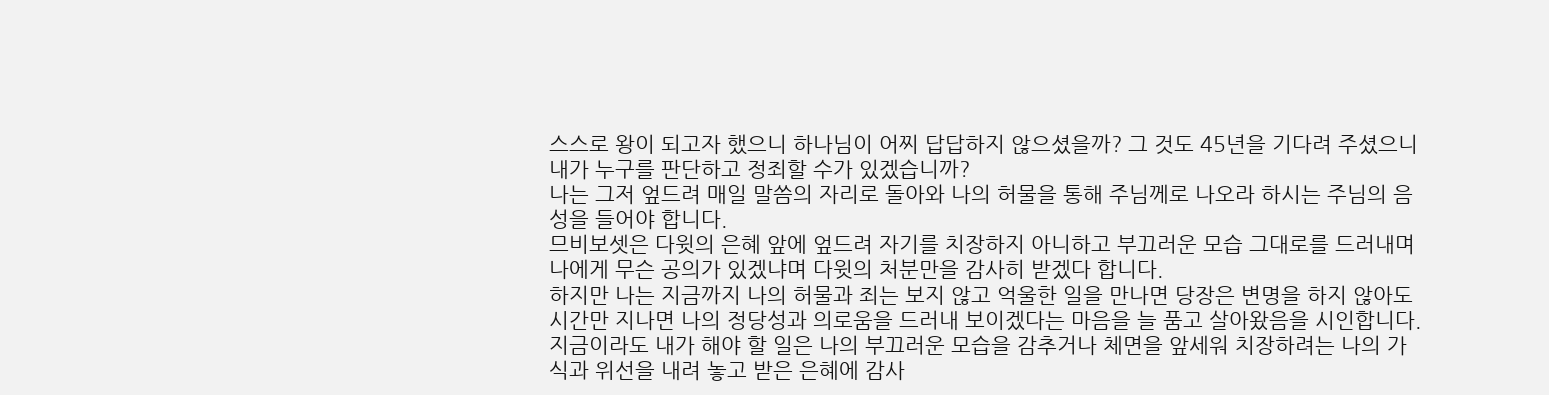스스로 왕이 되고자 했으니 하나님이 어찌 답답하지 않으셨을까? 그 것도 45년을 기다려 주셨으니 내가 누구를 판단하고 정죄할 수가 있겠습니까?
나는 그저 엎드려 매일 말씀의 자리로 돌아와 나의 허물을 통해 주님께로 나오라 하시는 주님의 음성을 들어야 합니다.
므비보셋은 다윗의 은혜 앞에 엎드려 자기를 치장하지 아니하고 부끄러운 모습 그대로를 드러내며 나에게 무슨 공의가 있겠냐며 다윗의 처분만을 감사히 받겠다 합니다.
하지만 나는 지금까지 나의 허물과 죄는 보지 않고 억울한 일을 만나면 당장은 변명을 하지 않아도 시간만 지나면 나의 정당성과 의로움을 드러내 보이겠다는 마음을 늘 품고 살아왔음을 시인합니다.
지금이라도 내가 해야 할 일은 나의 부끄러운 모습을 감추거나 체면을 앞세워 치장하려는 나의 가식과 위선을 내려 놓고 받은 은혜에 감사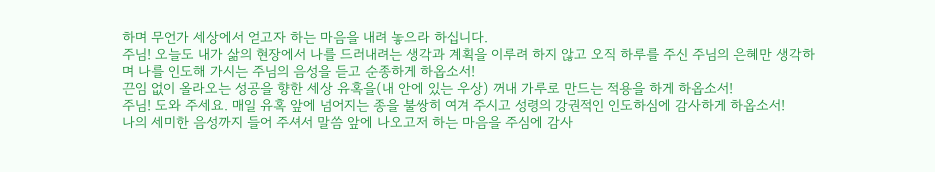하며 무언가 세상에서 얻고자 하는 마음을 내려 놓으라 하십니다.
주님! 오늘도 내가 삶의 현장에서 나를 드러내려는 생각과 계획을 이루려 하지 않고 오직 하루를 주신 주님의 은혜만 생각하며 나를 인도해 가시는 주님의 음성을 듣고 순종하게 하옵소서!
끈임 없이 올라오는 성공을 향한 세상 유혹을(내 안에 있는 우상) 꺼내 가루로 만드는 적용을 하게 하옵소서!
주님! 도와 주세요. 매일 유혹 앞에 넘어지는 종을 불쌍히 여겨 주시고 성령의 강권적인 인도하심에 감사하게 하옵소서!
나의 세미한 음성까지 들어 주셔서 말씀 앞에 나오고저 하는 마음을 주심에 감사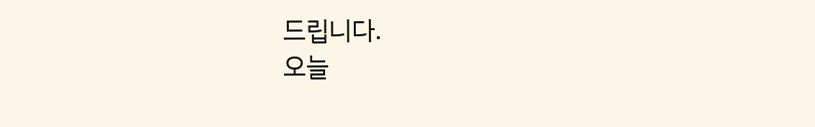드립니다.
오늘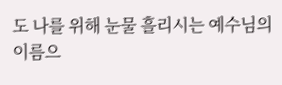도 나를 위해 눈물 흘리시는 예수님의 이름으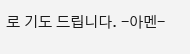로 기도 드립니다. -아멘-